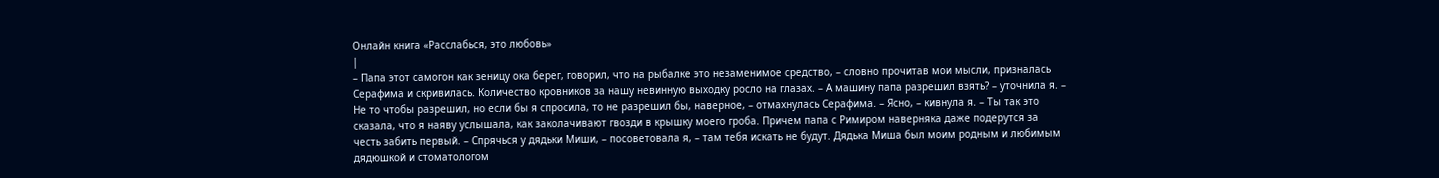Онлайн книга «Расслабься, это любовь»
|
– Папа этот самогон как зеницу ока берег, говорил, что на рыбалке это незаменимое средство, – словно прочитав мои мысли, призналась Серафима и скривилась. Количество кровников за нашу невинную выходку росло на глазах. – А машину папа разрешил взять? – уточнила я. – Не то чтобы разрешил, но если бы я спросила, то не разрешил бы, наверное, – отмахнулась Серафима. – Ясно, – кивнула я. – Ты так это сказала, что я наяву услышала, как заколачивают гвозди в крышку моего гроба. Причем папа с Римиром наверняка даже подерутся за честь забить первый. – Спрячься у дядьки Миши, – посоветовала я, – там тебя искать не будут. Дядька Миша был моим родным и любимым дядюшкой и стоматологом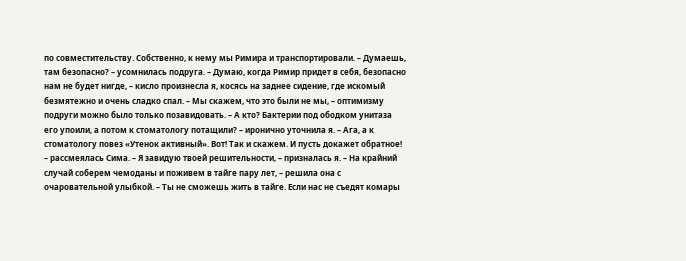по совместительству. Собственно, к нему мы Римира и транспортировали. – Думаешь, там безопасно? – усомнилась подруга. – Думаю, когда Римир придет в себя, безопасно нам не будет нигде, – кисло произнесла я, косясь на заднее сидение, где искомый безмятежно и очень сладко спал. – Мы скажем, что это были не мы, – оптимизму подруги можно было только позавидовать. – А кто? Бактерии под ободком унитаза его упоили, а потом к стоматологу потащили? – иронично уточнила я. – Ага, а к стоматологу повез «Утенок активный». Вот! Так и скажем. И пусть докажет обратное! – рассмеялась Сима. – Я завидую твоей решительности, – призналась я. – На крайний случай соберем чемоданы и поживем в тайге пару лет, – решила она с очаровательной улыбкой. – Ты не сможешь жить в тайге. Если нас не съедят комары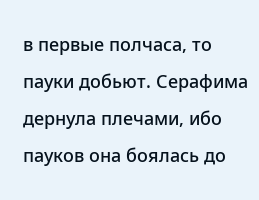в первые полчаса, то пауки добьют. Серафима дернула плечами, ибо пауков она боялась до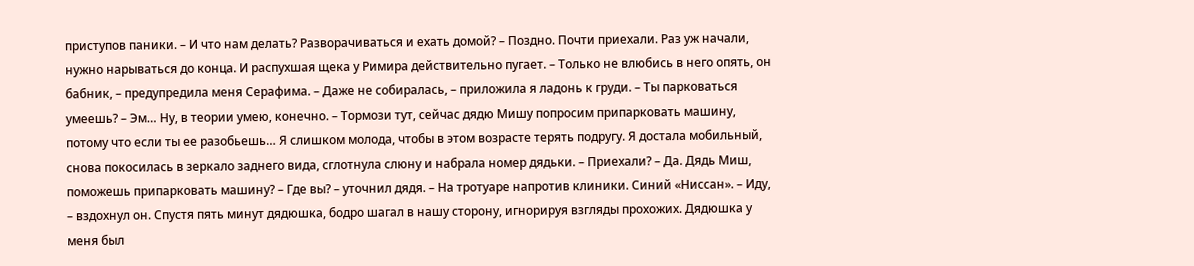приступов паники. – И что нам делать? Разворачиваться и ехать домой? – Поздно. Почти приехали. Раз уж начали, нужно нарываться до конца. И распухшая щека у Римира действительно пугает. – Только не влюбись в него опять, он бабник, – предупредила меня Серафима. – Даже не собиралась, – приложила я ладонь к груди. – Ты парковаться умеешь? – Эм… Ну, в теории умею, конечно. – Тормози тут, сейчас дядю Мишу попросим припарковать машину, потому что если ты ее разобьешь… Я слишком молода, чтобы в этом возрасте терять подругу. Я достала мобильный, снова покосилась в зеркало заднего вида, сглотнула слюну и набрала номер дядьки. – Приехали? – Да. Дядь Миш, поможешь припарковать машину? – Где вы? – уточнил дядя. – На тротуаре напротив клиники. Синий «Ниссан». – Иду, – вздохнул он. Спустя пять минут дядюшка, бодро шагал в нашу сторону, игнорируя взгляды прохожих. Дядюшка у меня был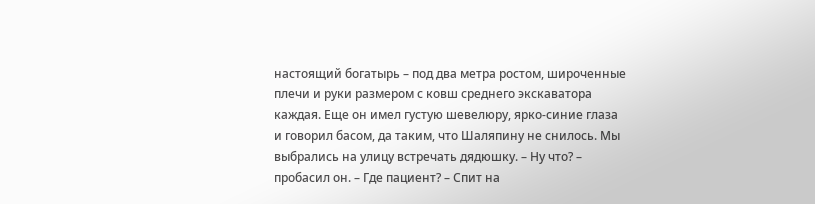настоящий богатырь – под два метра ростом, широченные плечи и руки размером с ковш среднего экскаватора каждая. Еще он имел густую шевелюру, ярко-синие глаза и говорил басом, да таким, что Шаляпину не снилось. Мы выбрались на улицу встречать дядюшку. – Ну что? – пробасил он. – Где пациент? – Спит на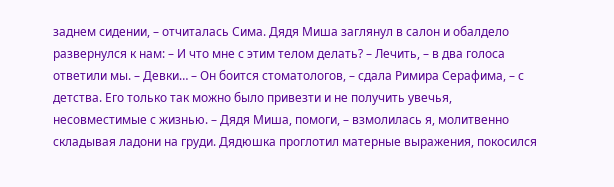заднем сидении, – отчиталась Сима. Дядя Миша заглянул в салон и обалдело развернулся к нам: – И что мне с этим телом делать? – Лечить, – в два голоса ответили мы. – Девки… – Он боится стоматологов, – сдала Римира Серафима, – с детства. Его только так можно было привезти и не получить увечья, несовместимые с жизнью. – Дядя Миша, помоги, – взмолилась я, молитвенно складывая ладони на груди. Дядюшка проглотил матерные выражения, покосился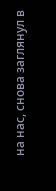на нас, снова заглянул в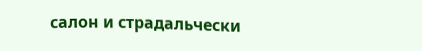салон и страдальчески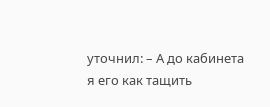уточнил: – А до кабинета я его как тащить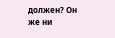должен? Он же ни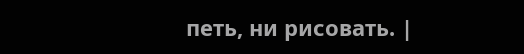петь, ни рисовать. |